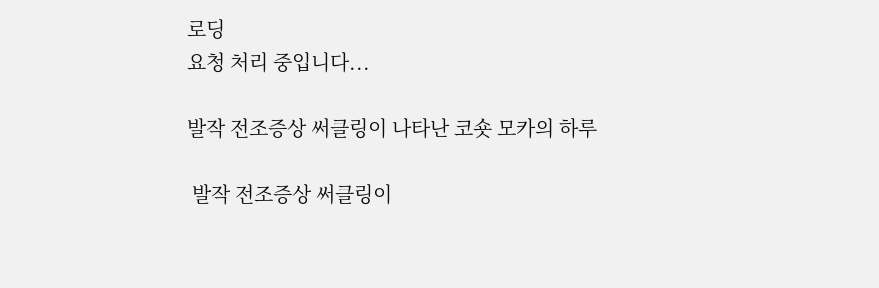로딩
요청 처리 중입니다...

발작 전조증상 써클링이 나타난 코숏 모카의 하루

 발작 전조증상 써클링이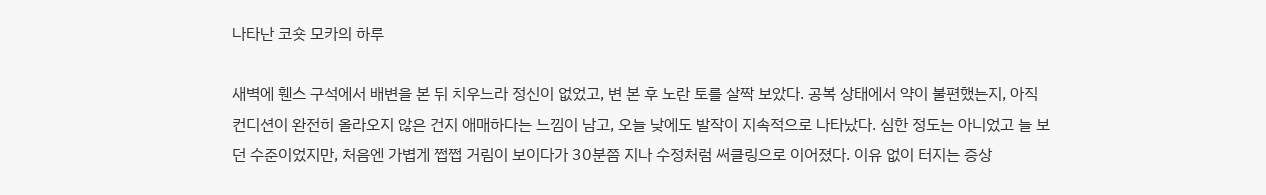나타난 코숏 모카의 하루

새벽에 휀스 구석에서 배변을 본 뒤 치우느라 정신이 없었고, 변 본 후 노란 토를 살짝 보았다. 공복 상태에서 약이 불편했는지, 아직 컨디션이 완전히 올라오지 않은 건지 애매하다는 느낌이 남고, 오늘 낮에도 발작이 지속적으로 나타났다. 심한 정도는 아니었고 늘 보던 수준이었지만, 처음엔 가볍게 쩝쩝 거림이 보이다가 30분쯤 지나 수정처럼 써클링으로 이어졌다. 이유 없이 터지는 증상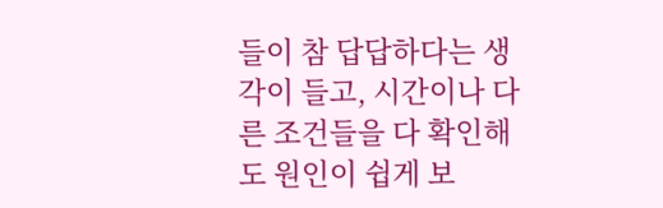들이 참 답답하다는 생각이 들고, 시간이나 다른 조건들을 다 확인해도 원인이 쉽게 보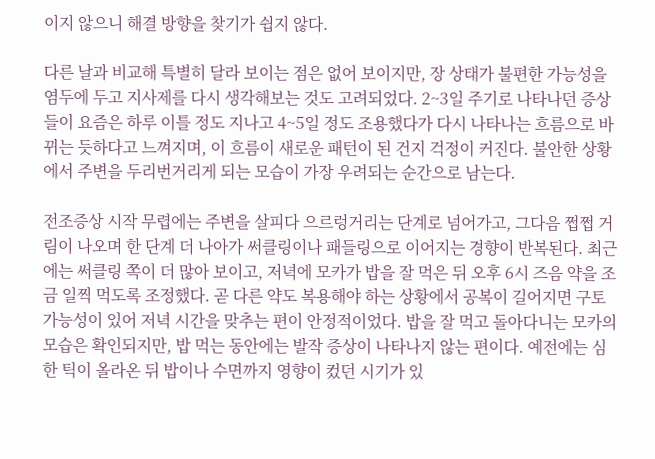이지 않으니 해결 방향을 찾기가 쉽지 않다.

다른 날과 비교해 특별히 달라 보이는 점은 없어 보이지만, 장 상태가 불편한 가능성을 염두에 두고 지사제를 다시 생각해보는 것도 고려되었다. 2~3일 주기로 나타나던 증상들이 요즘은 하루 이틀 정도 지나고 4~5일 정도 조용했다가 다시 나타나는 흐름으로 바뀌는 듯하다고 느껴지며, 이 흐름이 새로운 패턴이 된 건지 걱정이 커진다. 불안한 상황에서 주변을 두리번거리게 되는 모습이 가장 우려되는 순간으로 남는다.

전조증상 시작 무렵에는 주변을 살피다 으르렁거리는 단계로 넘어가고, 그다음 쩝쩝 거림이 나오며 한 단계 더 나아가 써클링이나 패들링으로 이어지는 경향이 반복된다. 최근에는 써클링 쪽이 더 많아 보이고, 저녁에 모카가 밥을 잘 먹은 뒤 오후 6시 즈음 약을 조금 일찍 먹도록 조정했다. 곧 다른 약도 복용해야 하는 상황에서 공복이 길어지면 구토 가능성이 있어 저녁 시간을 맞추는 편이 안정적이었다. 밥을 잘 먹고 돌아다니는 모카의 모습은 확인되지만, 밥 먹는 동안에는 발작 증상이 나타나지 않는 편이다. 예전에는 심한 틱이 올라온 뒤 밥이나 수면까지 영향이 컸던 시기가 있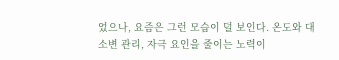었으나, 요즘은 그런 모습이 덜 보인다. 온도와 대소변 관리, 자극 요인을 줄이는 노력이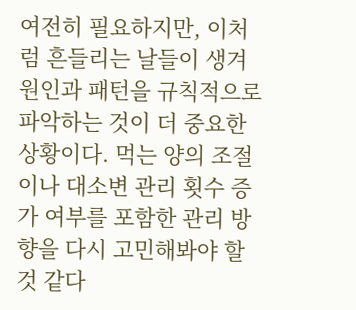여전히 필요하지만, 이처럼 흔들리는 날들이 생겨 원인과 패턴을 규칙적으로 파악하는 것이 더 중요한 상황이다. 먹는 양의 조절이나 대소변 관리 횟수 증가 여부를 포함한 관리 방향을 다시 고민해봐야 할 것 같다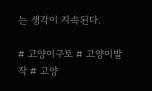는 생각이 지속된다.

# 고양이구토 # 고양이발작 # 고양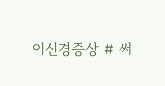이신경증상 # 써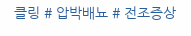클링 # 압박배뇨 # 전조증상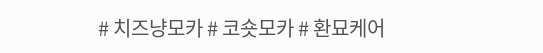# 치즈냥모카 # 코숏모카 # 환묘케어